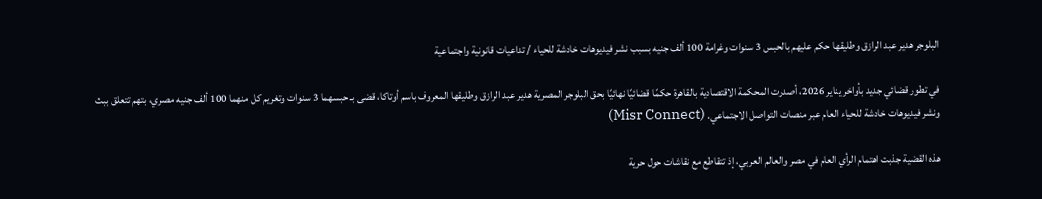البلوجر هدير عبد الرازق وطليقها حكم عليهم بالحبس 3 سنوات وغرامة 100 ألف جنيه بسبب نشر فيديوهات خادشة للحياء / تداعيات قانونية واجتماعية

في تطور قضائي جديد بأواخر يناير 2026، أصدرت المحكمة الاقتصادية بالقاهرة حكمًا قضائيًا نهائيًا بحق البلوجر المصرية هدير عبد الرازق وطليقها المعروف باسم أوتاكا، قضى بـ حبسهما 3 سنوات وتغريم كل منهما 100 ألف جنيه مصري، بتهم تتعلق ببث ونشر فيديوهات خادشة للحياء العام عبر منصات التواصل الاجتماعي. (Misr Connect)

هذه القضية جذبت اهتمام الرأي العام في مصر والعالم العربي، إذ تتقاطع مع نقاشات حول حرية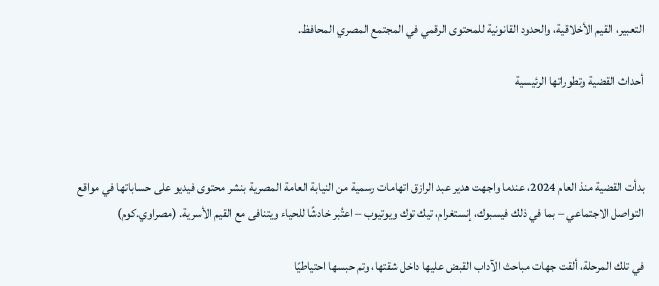التعبير، القيم الأخلاقية، والحدود القانونية للمحتوى الرقمي في المجتمع المصري المحافظ.

أحداث القضية وتطوراتها الرئيسية



بدأت القضية منذ العام 2024، عندما واجهت هدير عبد الرازق اتهامات رسمية من النيابة العامة المصرية بنشر محتوى فيديو على حساباتها في مواقع التواصل الاجتماعي – بما في ذلك فيسبوك، إنستغرام، تيك توك ويوتيوب – اعتُبر خادشًا للحياء ويتنافى مع القيم الأسرية. (مصراوي.كوم)

في تلك المرحلة، ألقت جهات مباحث الآداب القبض عليها داخل شقتها، وتم حبسها احتياطيًا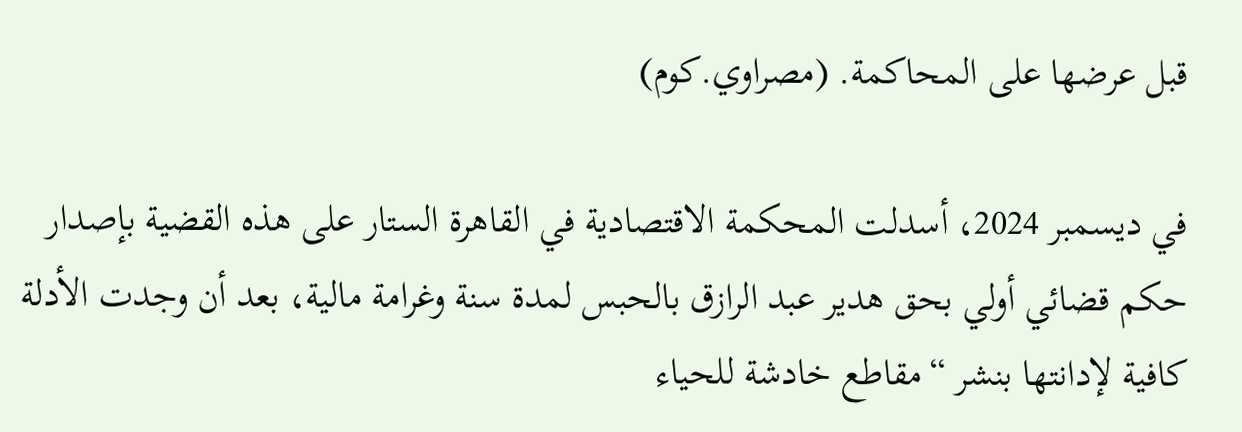قبل عرضها على المحاكمة. (مصراوي.كوم)

في ديسمبر 2024، أسدلت المحكمة الاقتصادية في القاهرة الستار على هذه القضية بإصدار حكم قضائي أولي بحق هدير عبد الرازق بالحبس لمدة سنة وغرامة مالية، بعد أن وجدت الأدلة كافية لإدانتها بنشر “مقاطع خادشة للحياء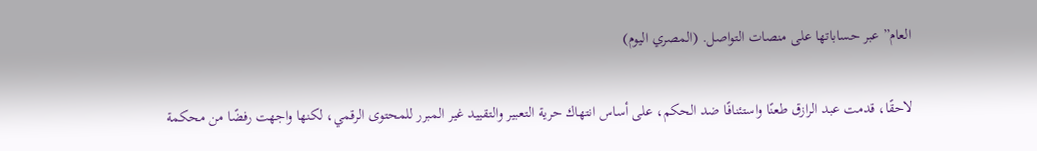العام” عبر حساباتها على منصات التواصل. (المصري اليوم)

لاحقًا، قدمت عبد الرازق طعنًا واستئنافًا ضد الحكم، على أساس انتهاك حرية التعبير والتقييد غير المبرر للمحتوى الرقمي، لكنها واجهت رفضًا من محكمة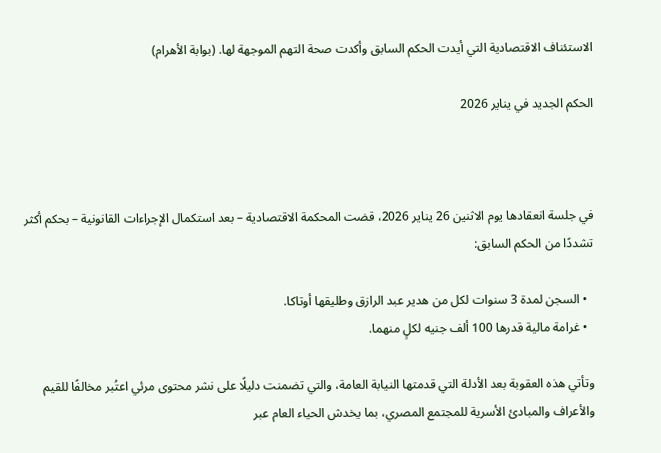الاستئناف الاقتصادية التي أيدت الحكم السابق وأكدت صحة التهم الموجهة لها. (بوابة الأهرام)

الحكم الجديد في يناير 2026



في جلسة انعقادها يوم الاثنين 26 يناير 2026، قضت المحكمة الاقتصادية – بعد استكمال الإجراءات القانونية – بحكم أكثر تشددًا من الحكم السابق:

  • السجن لمدة 3 سنوات لكل من هدير عبد الرازق وطليقها أوتاكا.
  • غرامة مالية قدرها 100 ألف جنيه لكلٍ منهما.

وتأتي هذه العقوبة بعد الأدلة التي قدمتها النيابة العامة، والتي تضمنت دليلًا على نشر محتوى مرئي اعتُبر مخالفًا للقيم والأعراف والمبادئ الأسرية للمجتمع المصري، بما يخدش الحياء العام عبر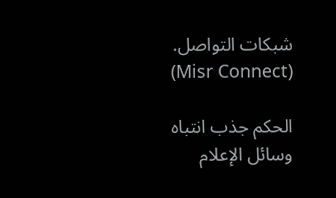شبكات التواصل. (Misr Connect)

الحكم جذب انتباه وسائل الإعلام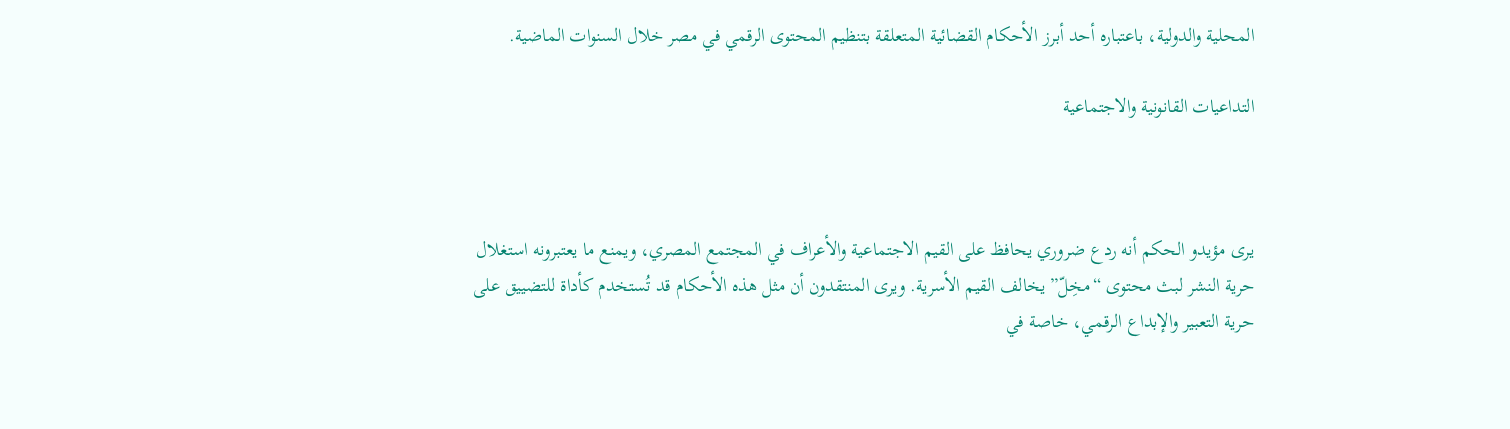المحلية والدولية، باعتباره أحد أبرز الأحكام القضائية المتعلقة بتنظيم المحتوى الرقمي في مصر خلال السنوات الماضية.

التداعيات القانونية والاجتماعية



يرى مؤيدو الحكم أنه ردع ضروري يحافظ على القيم الاجتماعية والأعراف في المجتمع المصري، ويمنع ما يعتبرونه استغلال حرية النشر لبث محتوى “مخِلّ” يخالف القيم الأسرية. ويرى المنتقدون أن مثل هذه الأحكام قد تُستخدم كأداة للتضييق على حرية التعبير والإبداع الرقمي، خاصة في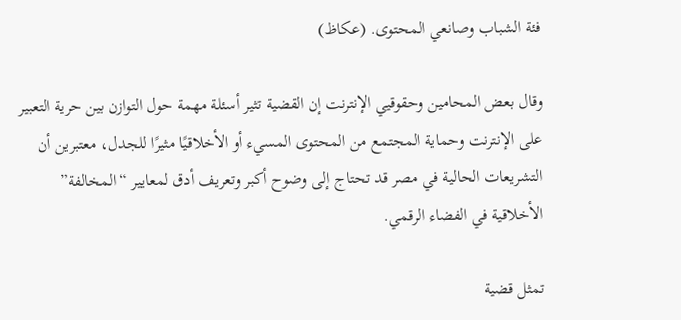فئة الشباب وصانعي المحتوى. (عكاظ)

وقال بعض المحامين وحقوقيي الإنترنت إن القضية تثير أسئلة مهمة حول التوازن بين حرية التعبير على الإنترنت وحماية المجتمع من المحتوى المسيء أو الأخلاقيًا مثيرًا للجدل، معتبرين أن التشريعات الحالية في مصر قد تحتاج إلى وضوح أكبر وتعريف أدق لمعايير “المخالفة” الأخلاقية في الفضاء الرقمي.

تمثل قضية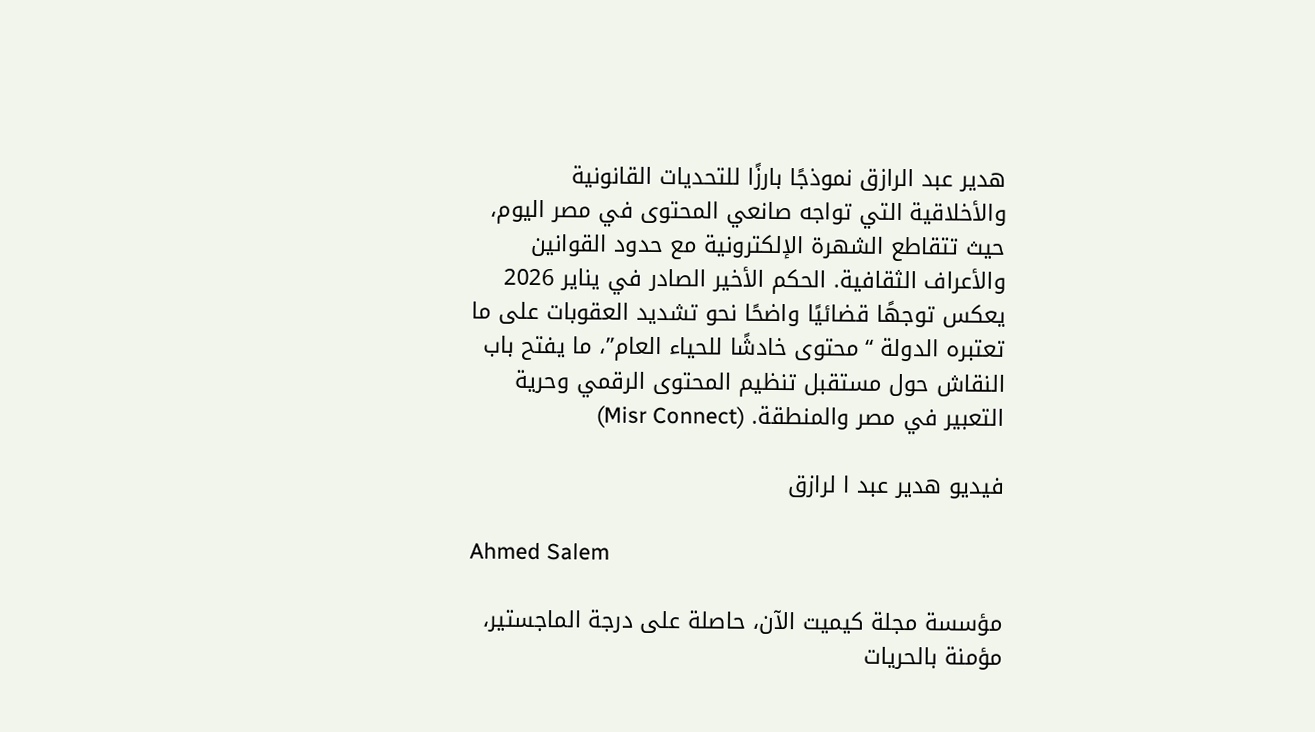هدير عبد الرازق نموذجًا بارزًا للتحديات القانونية والأخلاقية التي تواجه صانعي المحتوى في مصر اليوم، حيث تتقاطع الشهرة الإلكترونية مع حدود القوانين والأعراف الثقافية. الحكم الأخير الصادر في يناير 2026 يعكس توجهًا قضائيًا واضحًا نحو تشديد العقوبات على ما تعتبره الدولة “محتوى خادشًا للحياء العام”، ما يفتح باب النقاش حول مستقبل تنظيم المحتوى الرقمي وحرية التعبير في مصر والمنطقة. (Misr Connect)

فيديو هدير عبد ا لرازق

Ahmed Salem

مؤسسة مجلة كيميت الآن، حاصلة على درجة الماجستير، مؤمنة بالحريات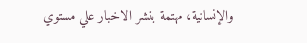والإنسانية، مهتمة بنشر الاخبار علي مستوي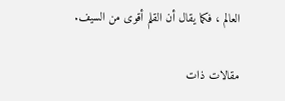العالم ، فكما يقال أن القلم أقوى من السيف.

مقالات ذات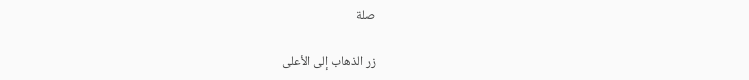صلة

زر الذهاب إلى الأعلى